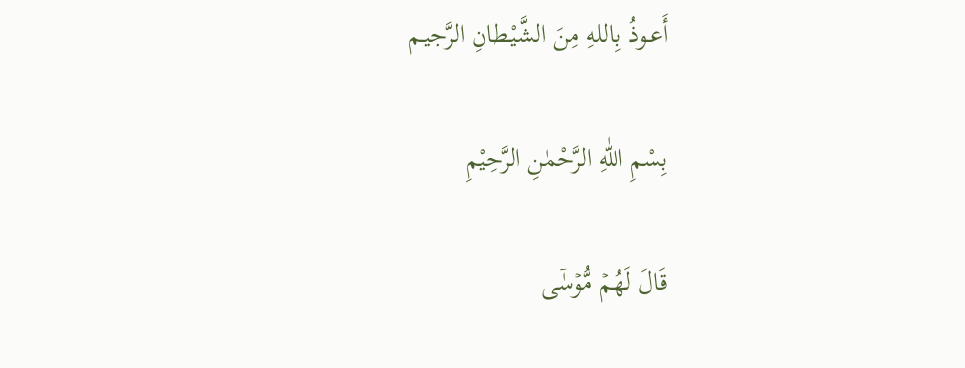أَعـوذُ بِاللهِ مِنَ الشَّيْـطانِ الرَّجيـم

بِسْمِ اللّٰهِ الرَّحْمٰنِ الرَّحِيْمِ

قَالَ لَهُمۡ مُّوۡسٰۤى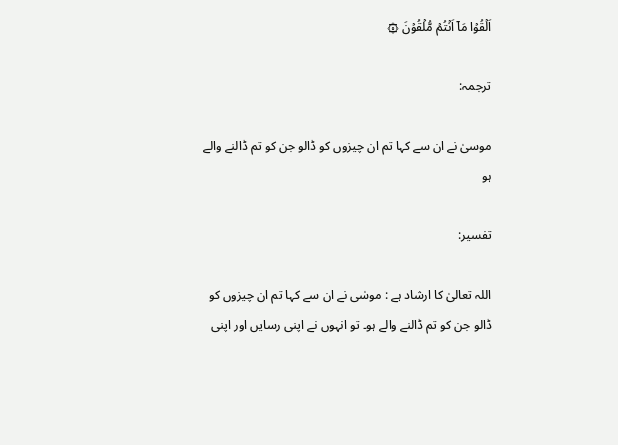اَلۡقُوۡا مَاۤ اَنۡتُمۡ مُّلۡقُوۡنَ ۞

ترجمہ:

موسیٰ نے ان سے کہا تم ان چیزوں کو ڈالو جن کو تم ڈالنے والے ہو

تفسیر:

اللہ تعالیٰ کا ارشاد ہے : موسٰی نے ان سے کہا تم ان چیزوں کو ڈالو جن کو تم ڈالنے والے ہو۔ تو انہوں نے اپنی رسایں اور اپنی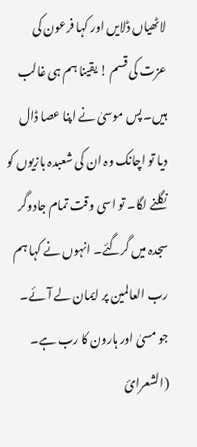لاٹھیاں ڈلایں اور کہا فرعون کی عزت کی قسم ! یقینا ہم ہی غالب ہیں۔ پس موسیٰ نے اپنا عصا ڈال دیا تو اچانک وہ ان کی شعبدہ بازیوں کو نگلنے لگا۔ تو اسی وقت تمام جادوگر سجدہ میں گرگئے۔ انہوں نے کہا ہم رب العالمین پر ایمان لے آئے۔ جو مسیٰ اور ہارون کا رب ہے۔ (الشعرائ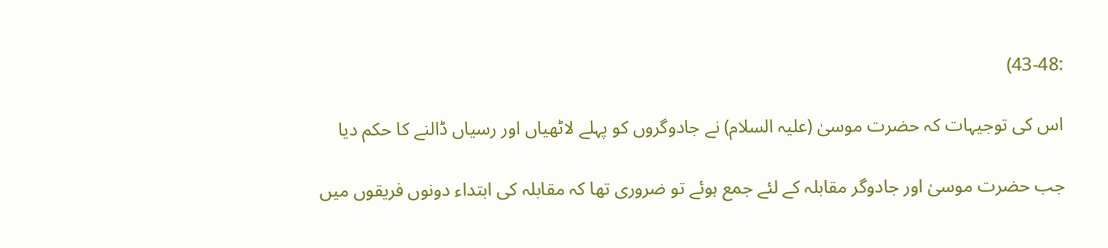:43-48)

اس کی توجیہات کہ حضرت موسیٰ (علیہ السلام) نے جادوگروں کو پہلے لاٹھیاں اور رسیاں ڈالنے کا حکم دیا

جب حضرت موسیٰ اور جادوگر مقابلہ کے لئے جمع ہوئے تو ضروری تھا کہ مقابلہ کی ابتداء دونوں فریقوں میں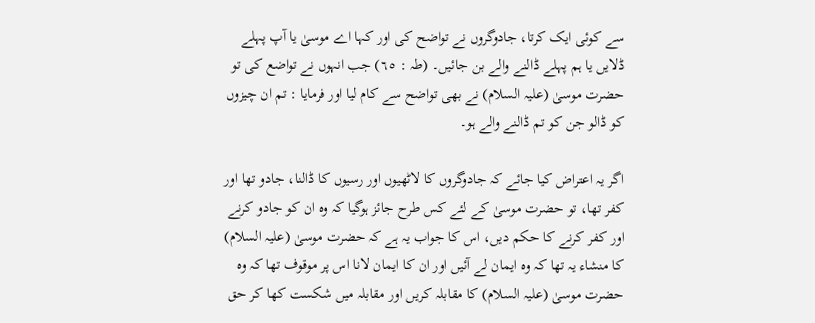سے کوئی ایک کرتا، جادوگروں نے تواضح کی اور کہا اے موسیٰ یا آپ پہلے ڈلایں یا ہم پہلے ڈالنے والے بن جائیں۔ (طہ : ٦٥) جب انہوں نے تواضع کی تو حضرت موسیٰ (علیہ السلام) نے بھی تواضح سے کام لیا اور فرمایا : تم ان چیزوں کو ڈالو جن کو تم ڈالنے والے ہو۔

اگر یہ اعتراض کیا جائے کہ جادوگروں کا لاٹھیوں اور رسیوں کا ڈالنا، جادو تھا اور کفر تھا، تو حضرت موسیٰ کے لئے کس طرح جائز ہوگیا کہ وہ ان کو جادو کرنے اور کفر کرنے کا حکم دیں، اس کا جواب یہ ہے کہ حضرت موسیٰ (علیہ السلام) کا منشاء یہ تھا کہ وہ ایمان لے آئیں اور ان کا ایمان لانا اس پر موقوف تھا کہ وہ حضرت موسیٰ (علیہ السلام) کا مقابلہ کریں اور مقابلہ میں شکست کھا کر حق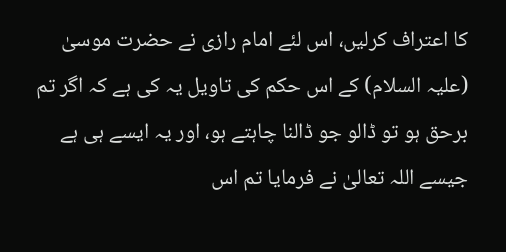کا اعتراف کرلیں، اس لئے امام رازی نے حضرت موسیٰ (علیہ السلام) کے اس حکم کی تاویل یہ کی ہے کہ اگر تم برحق ہو تو ڈالو جو ڈالنا چاہتے ہو، اور یہ ایسے ہی ہے جیسے اللہ تعالیٰ نے فرمایا تم اس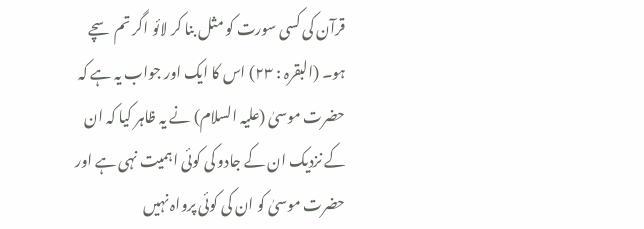قرآن کی کسی سورت کو مثل بنا کر لائو اگر تم سچے ہو۔ (البقرہ : ٢٣) اس کا ایک اور جواب یہ ہے کہ حضرت موسیٰ (علیہ السلام) نے یہ ظاہر کیا کہ ان کے نزدیک ان کے جادو کی کوئی اہمیت نہی ہے اور حضرت موسیٰ کو ان کی کوئی پرواہ نہیں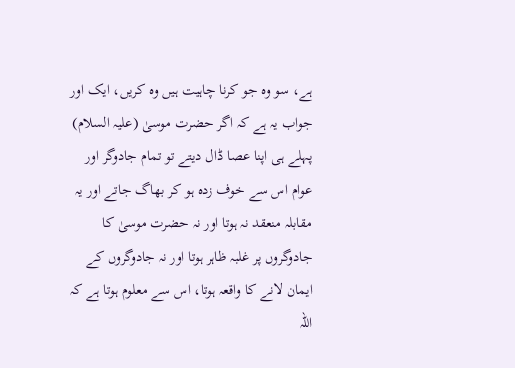ہے، سو وہ جو کرنا چاہیت ہیں وہ کریں، ایک اور جواب یہ ہے کہ اگر حضرت موسیٰ (علیہ السلام) پہلے ہی اپنا عصا ڈال دیتے تو تمام جادوگر اور عوام اس سے خوف زدہ ہو کر بھاگ جاتے اور یہ مقابلہ منعقد نہ ہوتا اور نہ حضرت موسیٰ کا جادوگروں پر غلبہ ظاہر ہوتا اور نہ جادوگروں کے ایمان لانے کا واقعہ ہوتا، اس سے معلوم ہوتا ہے کہ اللہ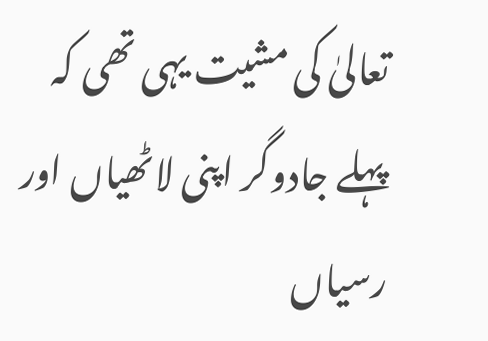تعالیٰ کی مشیت یہی تھی کہ پہلے جادوگر اپنی لاٹھیاں اور رسیاں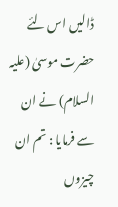ڈالیں اس لئے حضرت موسیٰ (علیہ السلام) نے ان سے فرمایا : تم ان چیزوں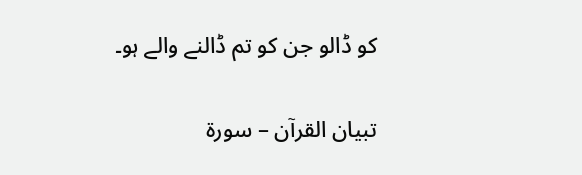کو ڈالو جن کو تم ڈالنے والے ہو۔

تبیان القرآن – سورۃ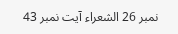نمبر 26 الشعراء آیت نمبر 43